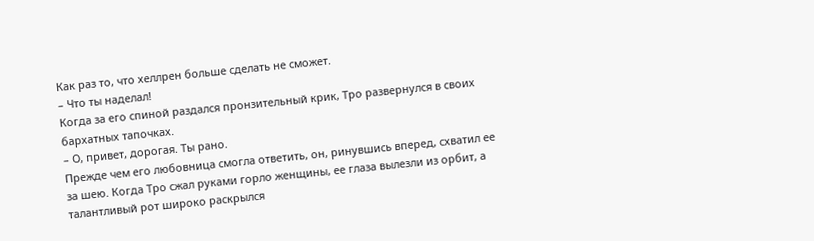Как раз то, что хеллрен больше сделать не сможет.
– Что ты наделал!
Когда за его спиной раздался пронзительный крик, Тро развернулся в своих бархатных тапочках.
– О, привет, дорогая. Ты рано.
Прежде чем его любовница смогла ответить, он, ринувшись вперед, схватил ее за шею. Когда Тро сжал руками горло женщины, ее глаза вылезли из орбит, а талантливый рот широко раскрылся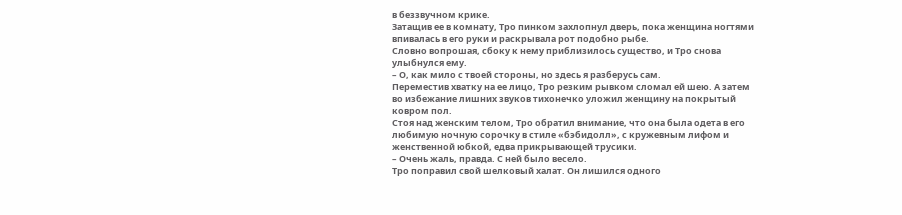в беззвучном крике.
Затащив ее в комнату, Тро пинком захлопнул дверь, пока женщина ногтями впивалась в его руки и раскрывала рот подобно рыбе.
Словно вопрошая, сбоку к нему приблизилось существо, и Тро снова улыбнулся ему.
– О, как мило с твоей стороны, но здесь я разберусь сам.
Переместив хватку на ее лицо, Тро резким рывком сломал ей шею. А затем во избежание лишних звуков тихонечко уложил женщину на покрытый ковром пол.
Стоя над женским телом, Тро обратил внимание, что она была одета в его любимую ночную сорочку в стиле «бэбидолл», с кружевным лифом и женственной юбкой, едва прикрывающей трусики.
– Очень жаль, правда. С ней было весело.
Тро поправил свой шелковый халат. Он лишился одного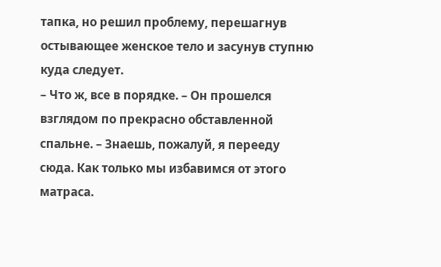тапка, но решил проблему, перешагнув остывающее женское тело и засунув ступню куда следует.
– Что ж, все в порядке. – Он прошелся взглядом по прекрасно обставленной спальне. – Знаешь, пожалуй, я перееду сюда. Как только мы избавимся от этого матраса.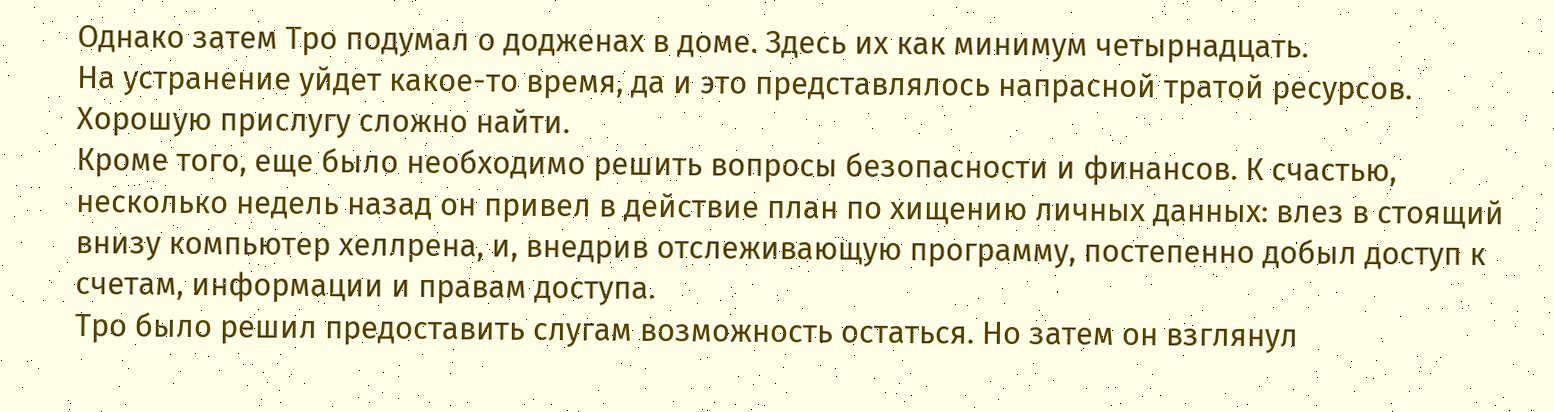Однако затем Тро подумал о додженах в доме. Здесь их как минимум четырнадцать.
На устранение уйдет какое-то время, да и это представлялось напрасной тратой ресурсов. Хорошую прислугу сложно найти.
Кроме того, еще было необходимо решить вопросы безопасности и финансов. К счастью, несколько недель назад он привел в действие план по хищению личных данных: влез в стоящий внизу компьютер хеллрена, и, внедрив отслеживающую программу, постепенно добыл доступ к счетам, информации и правам доступа.
Тро было решил предоставить слугам возможность остаться. Но затем он взглянул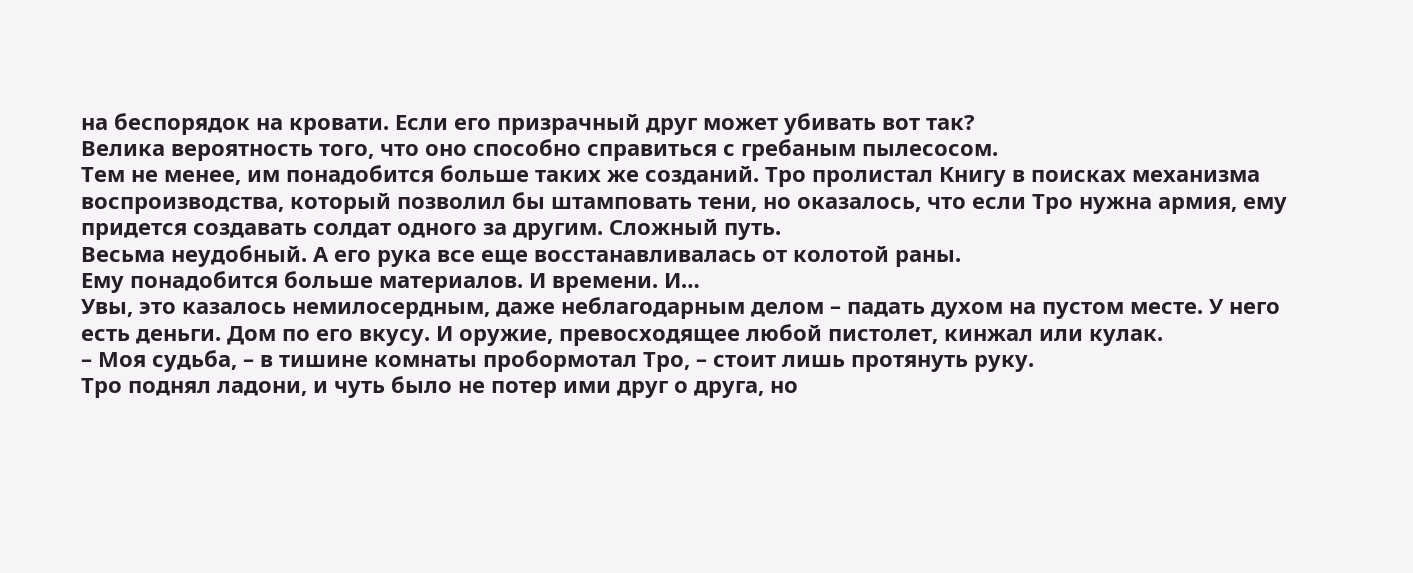на беспорядок на кровати. Если его призрачный друг может убивать вот так?
Велика вероятность того, что оно способно справиться с гребаным пылесосом.
Тем не менее, им понадобится больше таких же созданий. Тро пролистал Книгу в поисках механизма воспроизводства, который позволил бы штамповать тени, но оказалось, что если Тро нужна армия, ему придется создавать солдат одного за другим. Сложный путь.
Весьма неудобный. А его рука все еще восстанавливалась от колотой раны.
Ему понадобится больше материалов. И времени. И…
Увы, это казалось немилосердным, даже неблагодарным делом – падать духом на пустом месте. У него есть деньги. Дом по его вкусу. И оружие, превосходящее любой пистолет, кинжал или кулак.
– Моя судьба, – в тишине комнаты пробормотал Тро, – стоит лишь протянуть руку.
Тро поднял ладони, и чуть было не потер ими друг о друга, но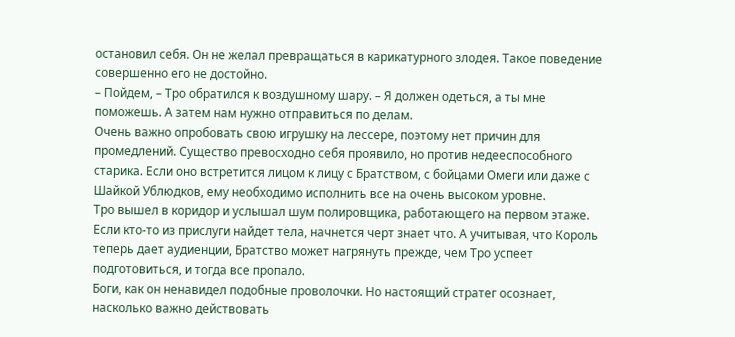остановил себя. Он не желал превращаться в карикатурного злодея. Такое поведение совершенно его не достойно.
– Пойдем, – Тро обратился к воздушному шару. – Я должен одеться, а ты мне поможешь. А затем нам нужно отправиться по делам.
Очень важно опробовать свою игрушку на лессере, поэтому нет причин для промедлений. Существо превосходно себя проявило, но против недееспособного старика. Если оно встретится лицом к лицу с Братством, с бойцами Омеги или даже с Шайкой Ублюдков, ему необходимо исполнить все на очень высоком уровне.
Тро вышел в коридор и услышал шум полировщика, работающего на первом этаже. Если кто-то из прислуги найдет тела, начнется черт знает что. А учитывая, что Король теперь дает аудиенции, Братство может нагрянуть прежде, чем Тро успеет подготовиться, и тогда все пропало.
Боги, как он ненавидел подобные проволочки. Но настоящий стратег осознает, насколько важно действовать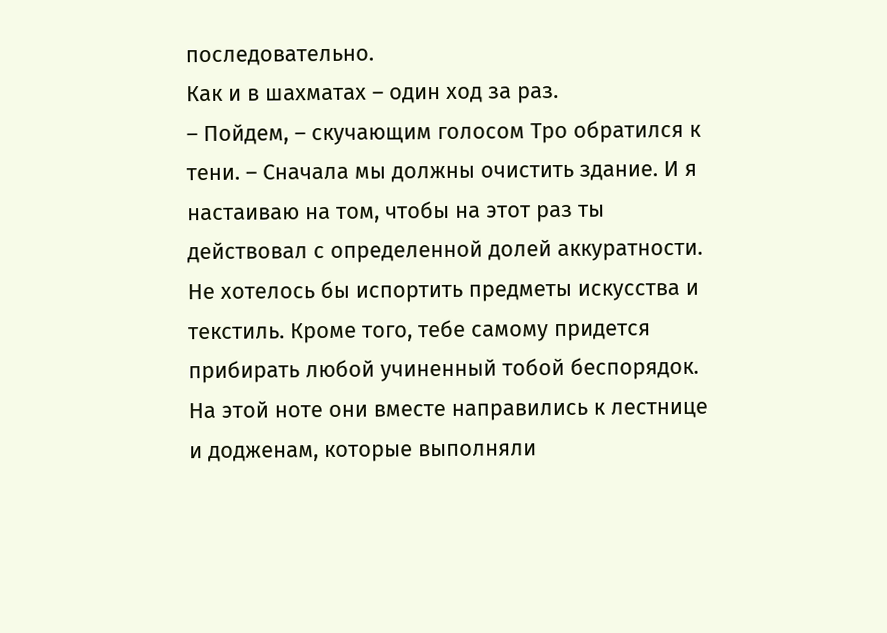последовательно.
Как и в шахматах – один ход за раз.
– Пойдем, – скучающим голосом Тро обратился к тени. – Сначала мы должны очистить здание. И я настаиваю на том, чтобы на этот раз ты действовал с определенной долей аккуратности. Не хотелось бы испортить предметы искусства и текстиль. Кроме того, тебе самому придется прибирать любой учиненный тобой беспорядок.
На этой ноте они вместе направились к лестнице и додженам, которые выполняли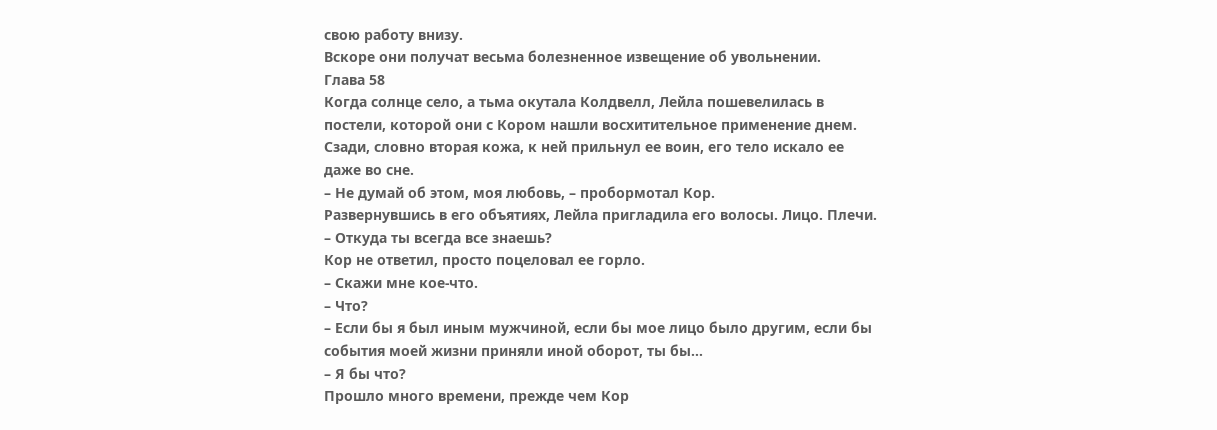свою работу внизу.
Вскоре они получат весьма болезненное извещение об увольнении.
Глава 58
Когда солнце село, а тьма окутала Колдвелл, Лейла пошевелилась в постели, которой они с Кором нашли восхитительное применение днем. Сзади, словно вторая кожа, к ней прильнул ее воин, его тело искало ее даже во сне.
– Не думай об этом, моя любовь, – пробормотал Кор.
Развернувшись в его объятиях, Лейла пригладила его волосы. Лицо. Плечи.
– Откуда ты всегда все знаешь?
Кор не ответил, просто поцеловал ее горло.
– Скажи мне кое-что.
– Что?
– Если бы я был иным мужчиной, если бы мое лицо было другим, если бы события моей жизни приняли иной оборот, ты бы…
– Я бы что?
Прошло много времени, прежде чем Кор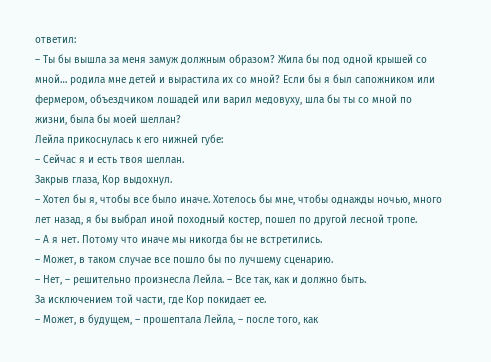ответил:
– Ты бы вышла за меня замуж должным образом? Жила бы под одной крышей со мной… родила мне детей и вырастила их со мной? Если бы я был сапожником или фермером, объездчиком лошадей или варил медовуху, шла бы ты со мной по жизни, была бы моей шеллан?
Лейла прикоснулась к его нижней губе:
– Сейчас я и есть твоя шеллан.
Закрыв глаза, Кор выдохнул.
– Хотел бы я, чтобы все было иначе. Хотелось бы мне, чтобы однажды ночью, много лет назад, я бы выбрал иной походный костер, пошел по другой лесной тропе.
– А я нет. Потому что иначе мы никогда бы не встретились.
– Может, в таком случае все пошло бы по лучшему сценарию.
– Нет, – решительно произнесла Лейла. – Все так, как и должно быть.
За исключением той части, где Кор покидает ее.
– Может, в будущем, – прошептала Лейла, – после того, как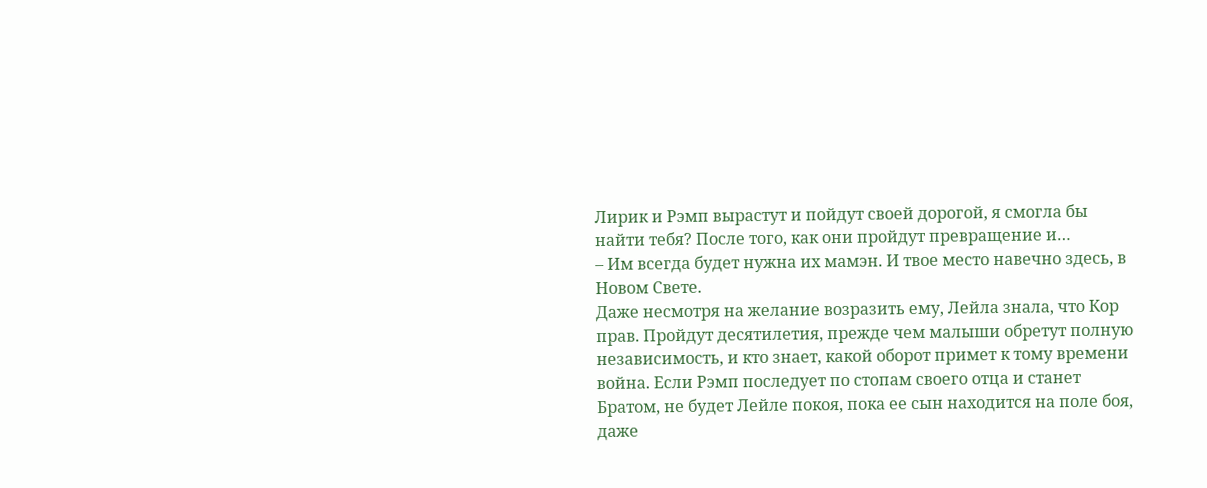Лирик и Рэмп вырастут и пойдут своей дорогой, я смогла бы найти тебя? После того, как они пройдут превращение и…
– Им всегда будет нужна их мамэн. И твое место навечно здесь, в Новом Свете.
Даже несмотря на желание возразить ему, Лейла знала, что Кор прав. Пройдут десятилетия, прежде чем малыши обретут полную независимость, и кто знает, какой оборот примет к тому времени война. Если Рэмп последует по стопам своего отца и станет Братом, не будет Лейле покоя, пока ее сын находится на поле боя, даже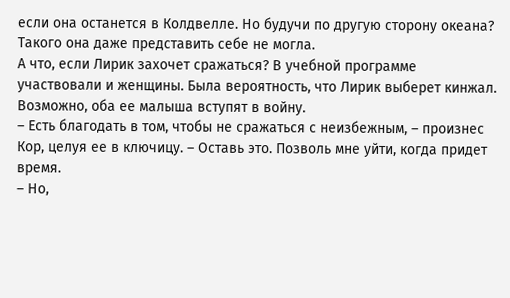если она останется в Колдвелле. Но будучи по другую сторону океана? Такого она даже представить себе не могла.
А что, если Лирик захочет сражаться? В учебной программе участвовали и женщины. Была вероятность, что Лирик выберет кинжал.
Возможно, оба ее малыша вступят в войну.
– Есть благодать в том, чтобы не сражаться с неизбежным, – произнес Кор, целуя ее в ключицу. – Оставь это. Позволь мне уйти, когда придет время.
– Но,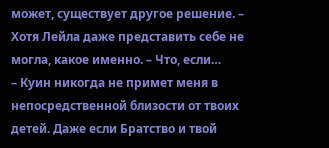может, существует другое решение. – Хотя Лейла даже представить себе не могла, какое именно. – Что, если…
– Куин никогда не примет меня в непосредственной близости от твоих детей. Даже если Братство и твой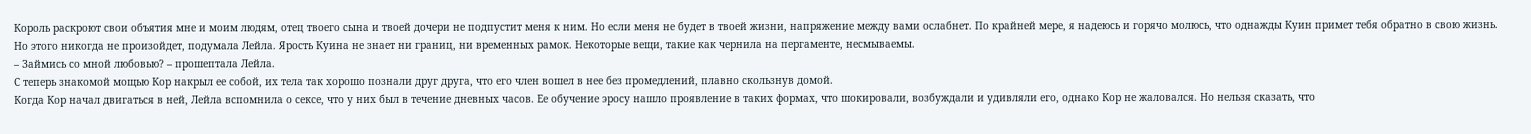Король раскроют свои объятия мне и моим людям, отец твоего сына и твоей дочери не подпустит меня к ним. Но если меня не будет в твоей жизни, напряжение между вами ослабнет. По крайней мере, я надеюсь и горячо молюсь, что однажды Куин примет тебя обратно в свою жизнь.
Но этого никогда не произойдет, подумала Лейла. Ярость Куина не знает ни границ, ни временных рамок. Некоторые вещи, такие как чернила на пергаменте, несмываемы.
– Займись со мной любовью? – прошептала Лейла.
С теперь знакомой мощью Кор накрыл ее собой, их тела так хорошо познали друг друга, что его член вошел в нее без промедлений, плавно скользнув домой.
Когда Кор начал двигаться в ней, Лейла вспомнила о сексе, что у них был в течение дневных часов. Ее обучение эросу нашло проявление в таких формах, что шокировали, возбуждали и удивляли его, однако Кор не жаловался. Но нельзя сказать, что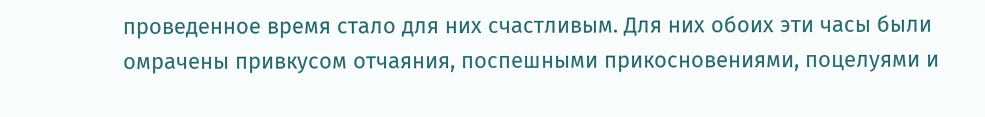проведенное время стало для них счастливым. Для них обоих эти часы были омрачены привкусом отчаяния, поспешными прикосновениями, поцелуями и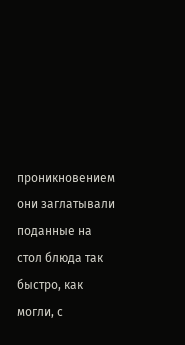проникновением они заглатывали поданные на стол блюда так быстро, как могли, с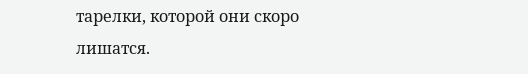тарелки, которой они скоро лишатся.